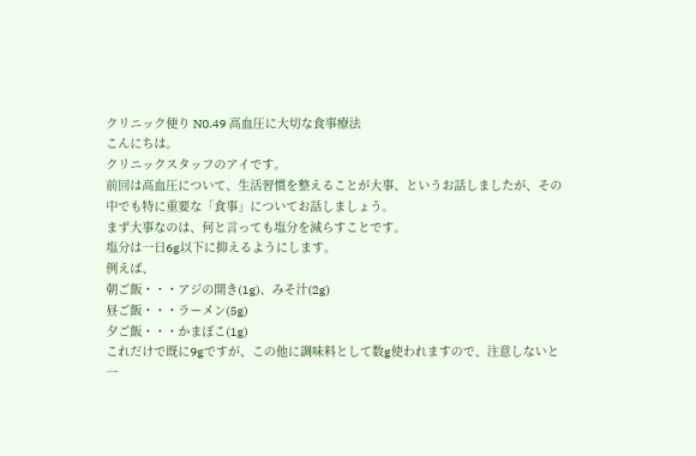クリニック便り N0.49 高血圧に大切な食事療法
こんにちは。
クリニックスタッフのアイです。
前回は高血圧について、生活習慣を整えることが大事、というお話しましたが、その中でも特に重要な「食事」についてお話しましょう。
まず大事なのは、何と言っても塩分を減らすことです。
塩分は一日6g以下に抑えるようにします。
例えば、
朝ご飯・・・アジの開き(1g)、みそ汁(2g)
昼ご飯・・・ラーメン(5g)
夕ご飯・・・かまぼこ(1g)
これだけで既に9gですが、この他に調味料として数g使われますので、注意しないと一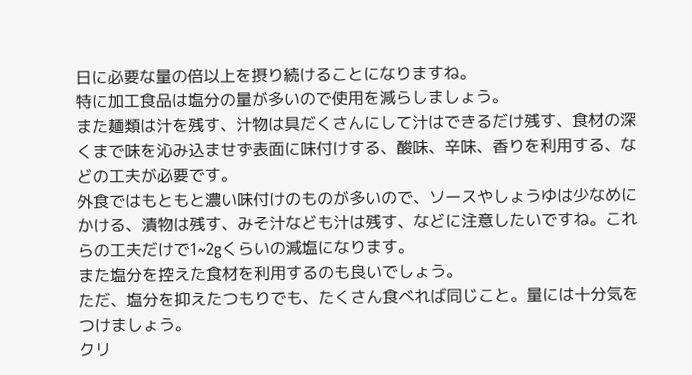日に必要な量の倍以上を摂り続けることになりますね。
特に加工食品は塩分の量が多いので使用を減らしましょう。
また麺類は汁を残す、汁物は具だくさんにして汁はできるだけ残す、食材の深くまで味を沁み込ませず表面に味付けする、酸味、辛味、香りを利用する、などの工夫が必要です。
外食ではもともと濃い味付けのものが多いので、ソースやしょうゆは少なめにかける、漬物は残す、みそ汁なども汁は残す、などに注意したいですね。これらの工夫だけで1~2gくらいの減塩になります。
また塩分を控えた食材を利用するのも良いでしょう。
ただ、塩分を抑えたつもりでも、たくさん食べれば同じこと。量には十分気をつけましょう。
クリ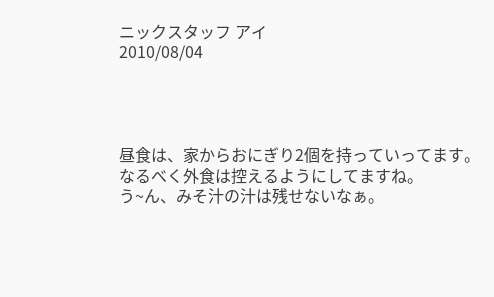ニックスタッフ アイ
2010/08/04




昼食は、家からおにぎり2個を持っていってます。
なるべく外食は控えるようにしてますね。
う~ん、みそ汁の汁は残せないなぁ。